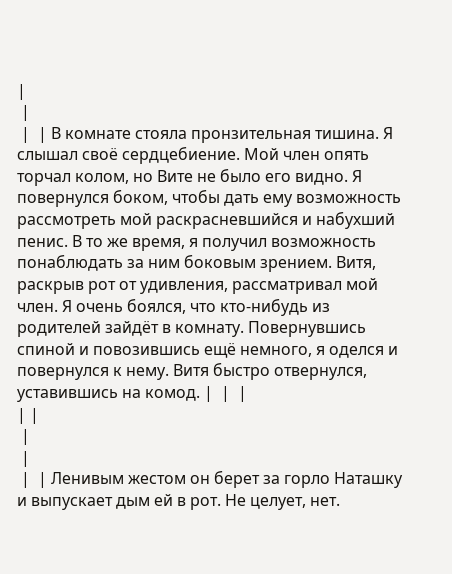|
 |
 |  | В комнате стояла пронзительная тишина. Я слышал своё сердцебиение. Мой член опять торчал колом, но Вите не было его видно. Я повернулся боком, чтобы дать ему возможность рассмотреть мой раскрасневшийся и набухший пенис. В то же время, я получил возможность понаблюдать за ним боковым зрением. Витя, раскрыв рот от удивления, рассматривал мой член. Я очень боялся, что кто-нибудь из родителей зайдёт в комнату. Повернувшись спиной и повозившись ещё немного, я оделся и повернулся к нему. Витя быстро отвернулся, уставившись на комод. |  |  |
| |
 |
 |
 |  | Ленивым жестом он берет за горло Наташку и выпускает дым ей в рот. Не целует, нет.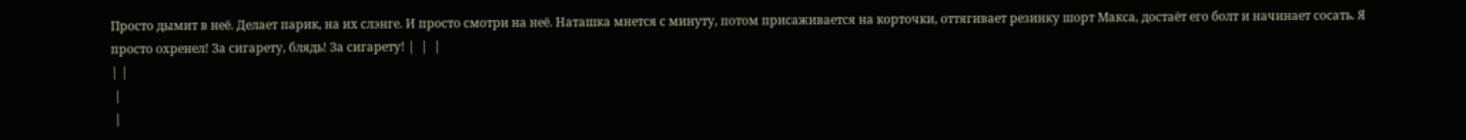Просто дымит в неё. Делает парик, на их слэнге. И просто смотри на неё. Наташка мнется с минуту, потом присаживается на корточки, оттягивает резинку шорт Макса, достаёт его болт и начинает сосать. Я просто охренел! За сигарету, блядь! За сигарету! |  |  |
| |
 |
 |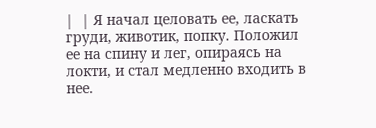|  | Я начал целовать ее, ласкать груди, животик, попку. Положил ее на спину и лег, опираясь на локти, и стал медленно входить в нее.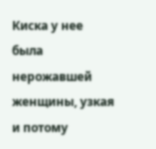Киска у нее была нерожавшей женщины, узкая и потому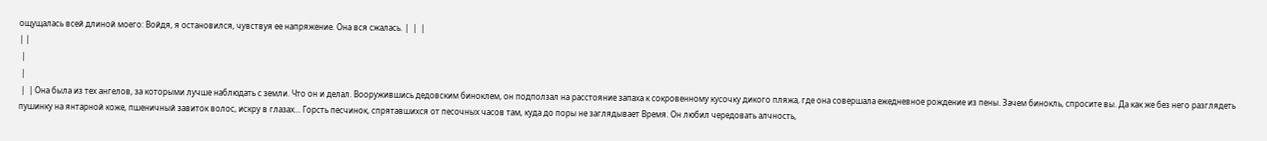ощущалась всей длиной моего: Войдя, я остановился, чувствуя ее напряжение. Она вся сжалась. |  |  |
| |
 |
 |
 |  | Она была из тех ангелов, за которыми лучше наблюдать с земли. Что он и делал. Вооружившись дедовским биноклем, он подползал на расстояние запаха к сокровенному кусочку дикого пляжа, где она совершала ежедневное рождение из пены. Зачем бинокль, спросите вы. Да как же без него разглядеть пушинку на янтарной коже, пшеничный завиток волос, искру в глазах... Горсть песчинок, спрятавшихся от песочных часов там, куда до поры не заглядывает Время. Он любил чередовать алчность,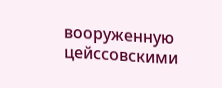вооруженную цейссовскими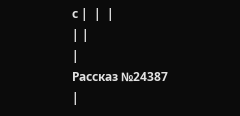с |  |  |
| |
|
Рассказ №24387
|